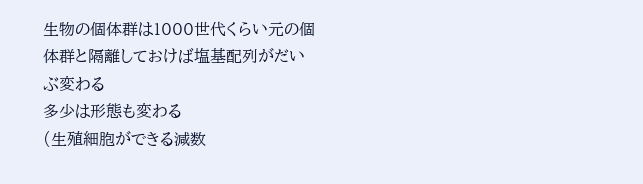生物の個体群は1000世代くらい元の個体群と隔離しておけば塩基配列がだいぶ変わる
多少は形態も変わる
(生殖細胞ができる減数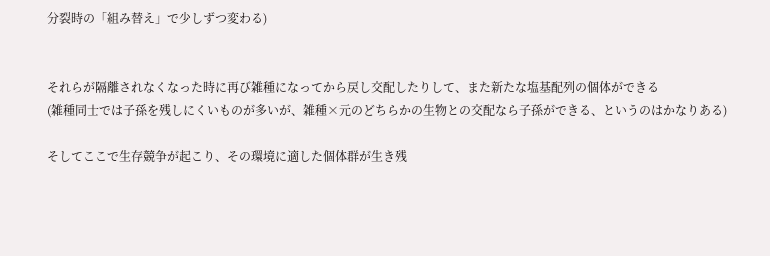分裂時の「組み替え」で少しずつ変わる)


それらが隔離されなくなった時に再び雑種になってから戻し交配したりして、また新たな塩基配列の個体ができる
(雑種同士では子孫を残しにくいものが多いが、雑種×元のどちらかの生物との交配なら子孫ができる、というのはかなりある)

そしてここで生存競争が起こり、その環境に適した個体群が生き残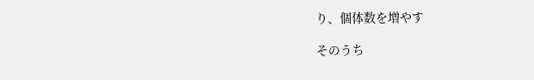り、個体数を増やす

そのうち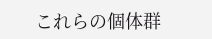これらの個体群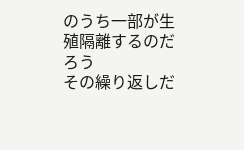のうち一部が生殖隔離するのだろう
その繰り返しだ